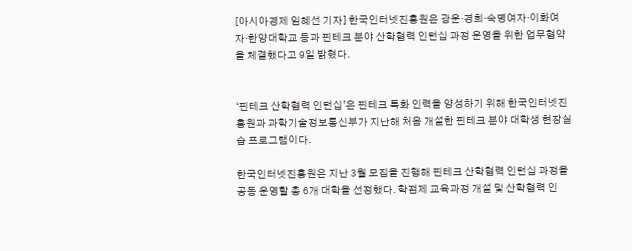[아시아경제 임혜선 기자] 한국인터넷진흥원은 광운·경희·숙명여자·이화여자·한양대학교 등과 핀테크 분야 산학협력 인턴십 과정 운영을 위한 업무협약을 체결했다고 9일 밝혔다.


‘핀테크 산학협력 인턴십’은 핀테크 특화 인력을 양성하기 위해 한국인터넷진흥원과 과학기술정보통신부가 지난해 처음 개설한 핀테크 분야 대학생 현장실습 프로그램이다.

한국인터넷진흥원은 지난 3월 모집을 진행해 핀테크 산학협력 인턴십 과정을 공동 운영할 총 6개 대학을 선정했다. 학점제 교육과정 개설 및 산학협력 인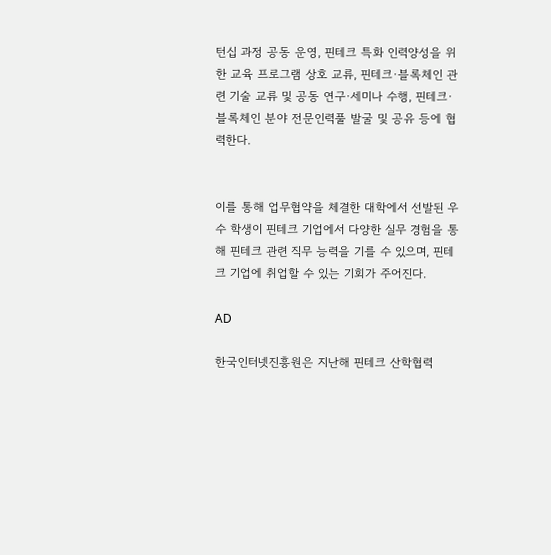턴십 과정 공동 운영, 핀테크 특화 인력양성을 위한 교육 프로그램 상호 교류, 핀테크·블록체인 관련 기술 교류 및 공동 연구·세미나 수행, 핀테크·블록체인 분야 전문인력풀 발굴 및 공유 등에 협력한다.


이를 통해 업무협약을 체결한 대학에서 선발된 우수 학생이 핀테크 기업에서 다양한 실무 경험을 통해 핀테크 관련 직무 능력을 기를 수 있으며, 핀테크 기업에 취업할 수 있는 기회가 주어진다.

AD

한국인터넷진흥원은 지난해 핀테크 산학협력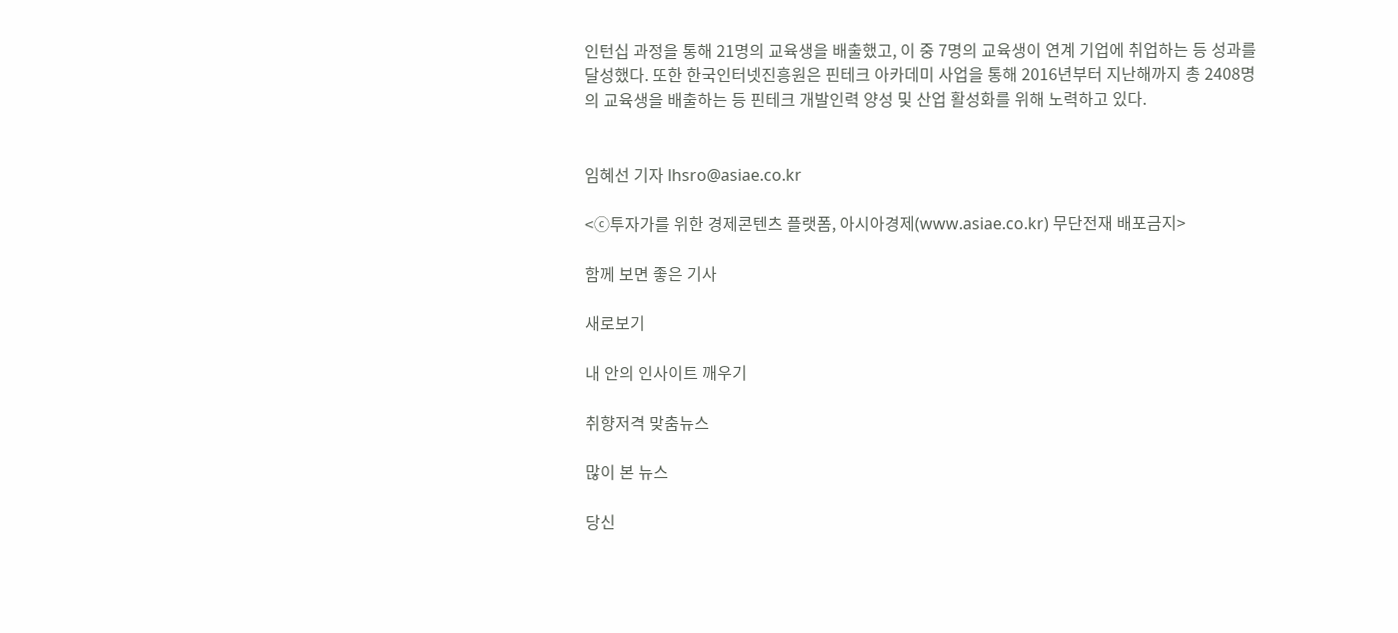인턴십 과정을 통해 21명의 교육생을 배출했고, 이 중 7명의 교육생이 연계 기업에 취업하는 등 성과를 달성했다. 또한 한국인터넷진흥원은 핀테크 아카데미 사업을 통해 2016년부터 지난해까지 총 2408명의 교육생을 배출하는 등 핀테크 개발인력 양성 및 산업 활성화를 위해 노력하고 있다.


임혜선 기자 lhsro@asiae.co.kr

<ⓒ투자가를 위한 경제콘텐츠 플랫폼, 아시아경제(www.asiae.co.kr) 무단전재 배포금지>

함께 보면 좋은 기사

새로보기

내 안의 인사이트 깨우기

취향저격 맞춤뉴스

많이 본 뉴스

당신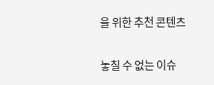을 위한 추천 콘텐츠

놓칠 수 없는 이슈